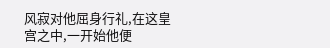风寂对他屈身行礼,在这皇宫之中,一开始他便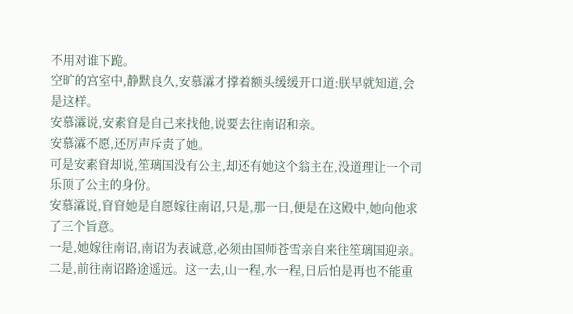不用对谁下跪。
空旷的宫室中,静默良久,安慕瀮才撑着额头缓缓开口道:朕早就知道,会是这样。
安慕瀮说,安素窅是自己来找他,说要去往南诏和亲。
安慕瀮不愿,还厉声斥责了她。
可是安素窅却说,笙璃国没有公主,却还有她这个翁主在,没道理让一个司乐顶了公主的身份。
安慕瀮说,窅窅她是自愿嫁往南诏,只是,那一日,便是在这殿中,她向他求了三个旨意。
一是,她嫁往南诏,南诏为表诚意,必须由国师苍雪亲自来往笙璃国迎亲。
二是,前往南诏路途遥远。这一去,山一程,水一程,日后怕是再也不能重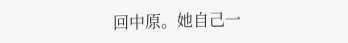回中原。她自己一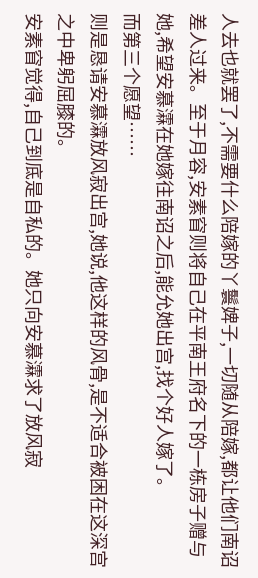人去也就罢了,不需要什么陪嫁的丫鬟婢子,一切随从陪嫁,都让他们南诏差人过来。至于月容,安素窅则将自己在平南王府名下的一栋房子赠与她,希望安慕瀮在她嫁往南诏之后,能允她出宫,找个好人嫁了。
而第三个愿望……
则是恳请安慕瀮放风寂出宫,她说,他这样的风骨,是不适合被困在这深宫之中卑躬屈膝的。
安素窅觉得,自己到底是自私的。她只向安慕瀮求了放风寂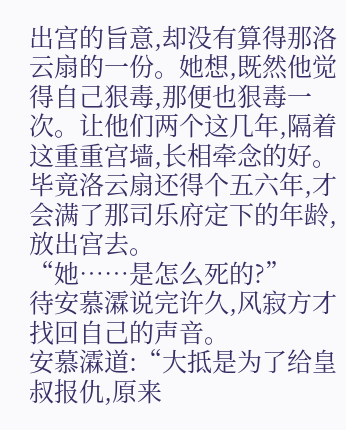出宫的旨意,却没有算得那洛云扇的一份。她想,既然他觉得自己狠毒,那便也狠毒一次。让他们两个这几年,隔着这重重宫墙,长相牵念的好。
毕竟洛云扇还得个五六年,才会满了那司乐府定下的年龄,放出宫去。
“她……是怎么死的?”
待安慕瀮说完许久,风寂方才找回自己的声音。
安慕瀮道:“大抵是为了给皇叔报仇,原来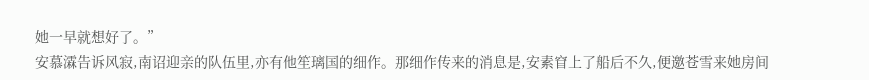她一早就想好了。”
安慕瀮告诉风寂,南诏迎亲的队伍里,亦有他笙璃国的细作。那细作传来的消息是,安素窅上了船后不久,便邀苍雪来她房间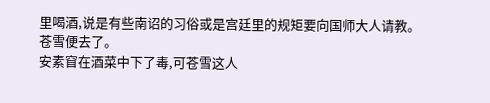里喝酒,说是有些南诏的习俗或是宫廷里的规矩要向国师大人请教。
苍雪便去了。
安素窅在酒菜中下了毒,可苍雪这人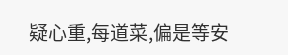疑心重,每道菜,偏是等安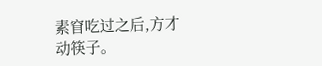素窅吃过之后,方才动筷子。